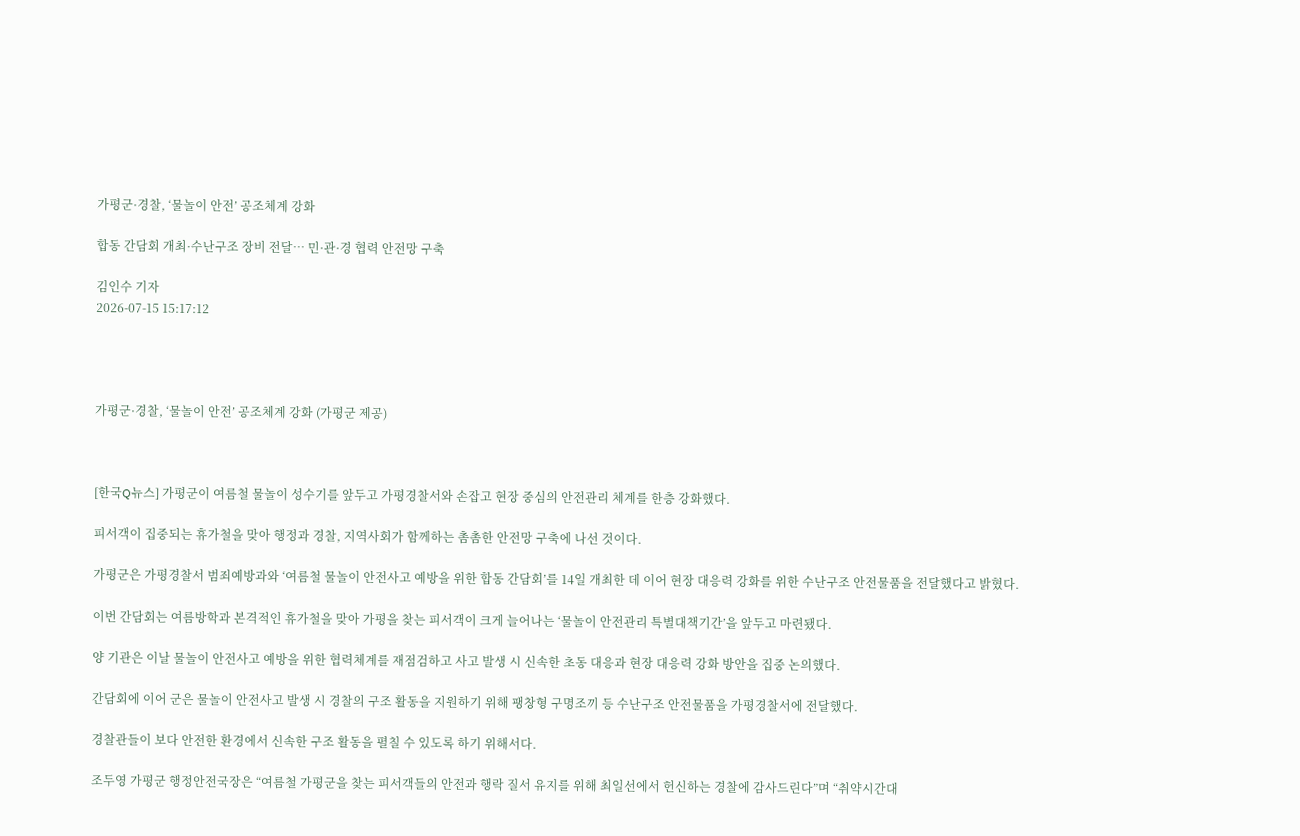가평군·경찰, ‘물놀이 안전’ 공조체계 강화

합동 간담회 개최·수난구조 장비 전달… 민·관·경 협력 안전망 구축

김인수 기자
2026-07-15 15:17:12




가평군·경찰, ‘물놀이 안전’ 공조체계 강화 (가평군 제공)



[한국Q뉴스] 가평군이 여름철 물놀이 성수기를 앞두고 가평경찰서와 손잡고 현장 중심의 안전관리 체계를 한층 강화했다.

피서객이 집중되는 휴가철을 맞아 행정과 경찰, 지역사회가 함께하는 촘촘한 안전망 구축에 나선 것이다.

가평군은 가평경찰서 범죄예방과와 ‘여름철 물놀이 안전사고 예방을 위한 합동 간담회’를 14일 개최한 데 이어 현장 대응력 강화를 위한 수난구조 안전물품을 전달했다고 밝혔다.

이번 간담회는 여름방학과 본격적인 휴가철을 맞아 가평을 찾는 피서객이 크게 늘어나는 ‘물놀이 안전관리 특별대책기간’을 앞두고 마련됐다.

양 기관은 이날 물놀이 안전사고 예방을 위한 협력체계를 재점검하고 사고 발생 시 신속한 초동 대응과 현장 대응력 강화 방안을 집중 논의했다.

간담회에 이어 군은 물놀이 안전사고 발생 시 경찰의 구조 활동을 지원하기 위해 팽창형 구명조끼 등 수난구조 안전물품을 가평경찰서에 전달했다.

경찰관들이 보다 안전한 환경에서 신속한 구조 활동을 펼칠 수 있도록 하기 위해서다.

조두영 가평군 행정안전국장은 “여름철 가평군을 찾는 피서객들의 안전과 행락 질서 유지를 위해 최일선에서 헌신하는 경찰에 감사드린다”며 “취약시간대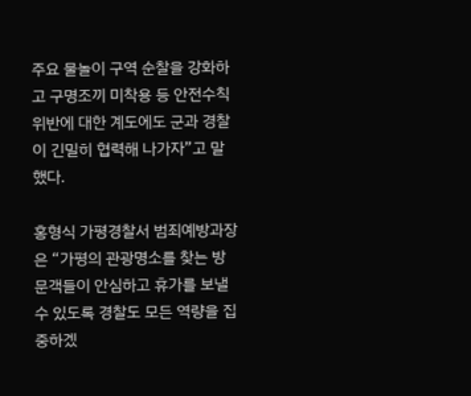주요 물놀이 구역 순찰을 강화하고 구명조끼 미착용 등 안전수칙 위반에 대한 계도에도 군과 경찰이 긴밀히 협력해 나가자”고 말했다.

홍형식 가평경찰서 범죄예방과장은 “가평의 관광명소를 찾는 방문객들이 안심하고 휴가를 보낼 수 있도록 경찰도 모든 역량을 집중하겠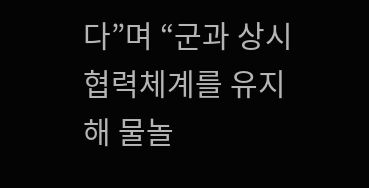다”며 “군과 상시 협력체계를 유지해 물놀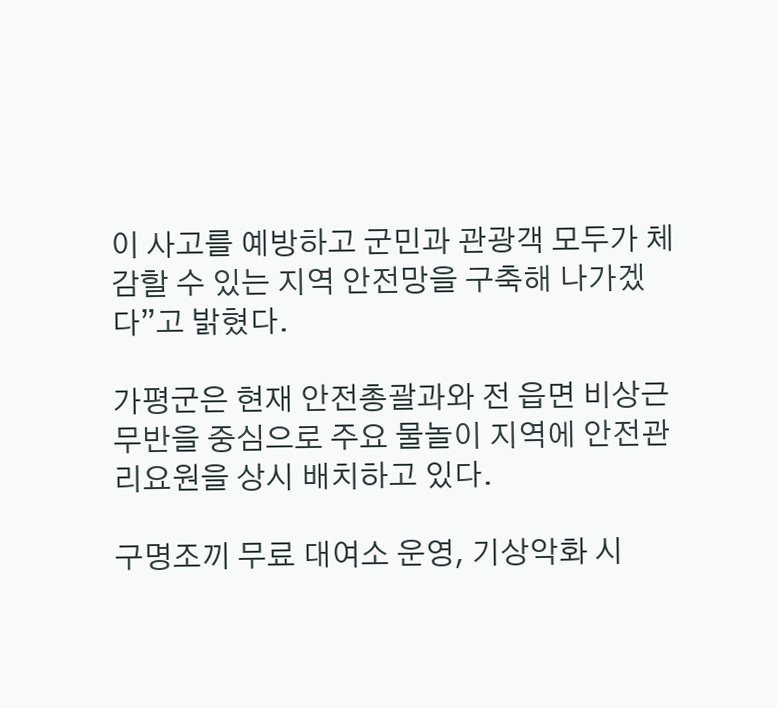이 사고를 예방하고 군민과 관광객 모두가 체감할 수 있는 지역 안전망을 구축해 나가겠다”고 밝혔다.

가평군은 현재 안전총괄과와 전 읍면 비상근무반을 중심으로 주요 물놀이 지역에 안전관리요원을 상시 배치하고 있다.

구명조끼 무료 대여소 운영, 기상악화 시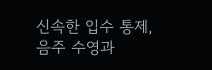신속한 입수 통제, 음주 수영과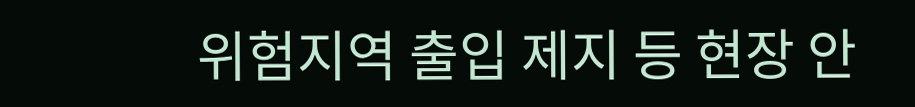위험지역 출입 제지 등 현장 안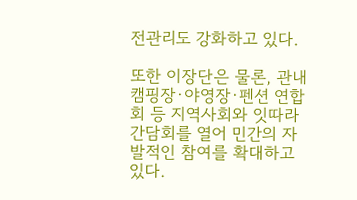전관리도 강화하고 있다.

또한 이장단은 물론, 관내 캠핑장·야영장·펜션 연합회 등 지역사회와 잇따라 간담회를 열어 민간의 자발적인 참여를 확대하고 있다.